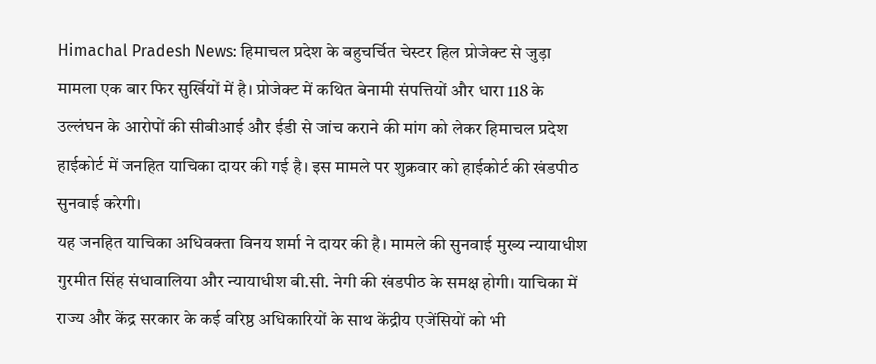Himachal Pradesh News: हिमाचल प्रदेश के बहुचर्चित चेस्टर हिल प्रोजेक्ट से जुड़ा मामला एक बार फिर सुर्खियों में है। प्रोजेक्ट में कथित बेनामी संपत्तियों और धारा 118 के उल्लंघन के आरोपों की सीबीआई और ईडी से जांच कराने की मांग को लेकर हिमाचल प्रदेश हाईकोर्ट में जनहित याचिका दायर की गई है। इस मामले पर शुक्रवार को हाईकोर्ट की खंडपीठ सुनवाई करेगी।
यह जनहित याचिका अधिवक्ता विनय शर्मा ने दायर की है। मामले की सुनवाई मुख्य न्यायाधीश गुरमीत सिंह संधावालिया और न्यायाधीश बी.सी. नेगी की खंडपीठ के समक्ष होगी। याचिका में राज्य और केंद्र सरकार के कई वरिष्ठ अधिकारियों के साथ केंद्रीय एजेंसियों को भी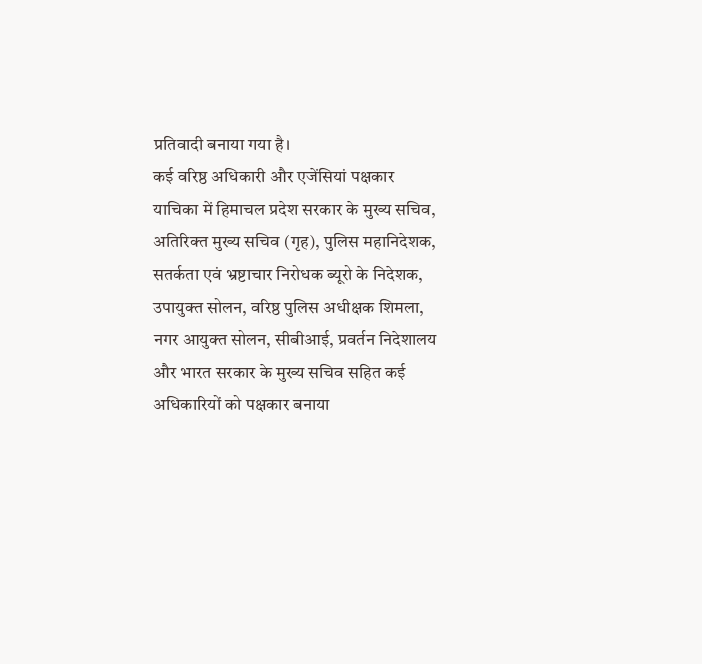प्रतिवादी बनाया गया है।
कई वरिष्ठ अधिकारी और एजेंसियां पक्षकार
याचिका में हिमाचल प्रदेश सरकार के मुख्य सचिव, अतिरिक्त मुख्य सचिव (गृह), पुलिस महानिदेशक, सतर्कता एवं भ्रष्टाचार निरोधक ब्यूरो के निदेशक, उपायुक्त सोलन, वरिष्ठ पुलिस अधीक्षक शिमला, नगर आयुक्त सोलन, सीबीआई, प्रवर्तन निदेशालय और भारत सरकार के मुख्य सचिव सहित कई अधिकारियों को पक्षकार बनाया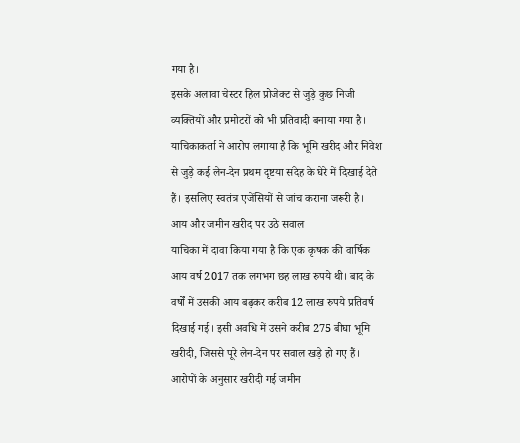गया है।
इसके अलावा चेस्टर हिल प्रोजेक्ट से जुड़े कुछ निजी व्यक्तियों और प्रमोटरों को भी प्रतिवादी बनाया गया है। याचिकाकर्ता ने आरोप लगाया है कि भूमि खरीद और निवेश से जुड़े कई लेन-देन प्रथम दृष्टया संदेह के घेरे में दिखाई देते हैं। इसलिए स्वतंत्र एजेंसियों से जांच कराना जरूरी है।
आय और जमीन खरीद पर उठे सवाल
याचिका में दावा किया गया है कि एक कृषक की वार्षिक आय वर्ष 2017 तक लगभग छह लाख रुपये थी। बाद के वर्षों में उसकी आय बढ़कर करीब 12 लाख रुपये प्रतिवर्ष दिखाई गई। इसी अवधि में उसने करीब 275 बीघा भूमि खरीदी, जिससे पूरे लेन-देन पर सवाल खड़े हो गए हैं।
आरोपों के अनुसार खरीदी गई जमीन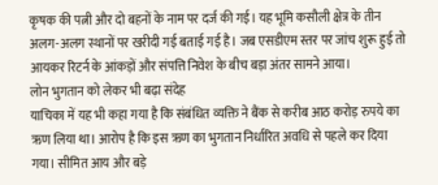कृषक की पत्नी और दो बहनों के नाम पर दर्ज की गई। यह भूमि कसौली क्षेत्र के तीन अलग-अलग स्थानों पर खरीदी गई बताई गई है। जब एसडीएम स्तर पर जांच शुरू हुई तो आयकर रिटर्न के आंकड़ों और संपत्ति निवेश के बीच बड़ा अंतर सामने आया।
लोन भुगतान को लेकर भी बढ़ा संदेह
याचिका में यह भी कहा गया है कि संबंधित व्यक्ति ने बैंक से करीब आठ करोड़ रुपये का ऋण लिया था। आरोप है कि इस ऋण का भुगतान निर्धारित अवधि से पहले कर दिया गया। सीमित आय और बड़े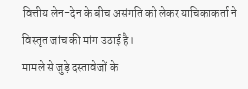वित्तीय लेन-देन के बीच असंगति को लेकर याचिकाकर्ता ने विस्तृत जांच की मांग उठाई है।
मामले से जुड़े दस्तावेजों के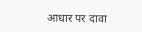आधार पर दावा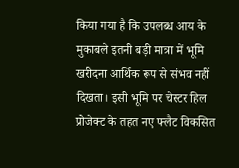किया गया है कि उपलब्ध आय के मुकाबले इतनी बड़ी मात्रा में भूमि खरीदना आर्थिक रूप से संभव नहीं दिखता। इसी भूमि पर चेस्टर हिल प्रोजेक्ट के तहत नए फ्लैट विकसित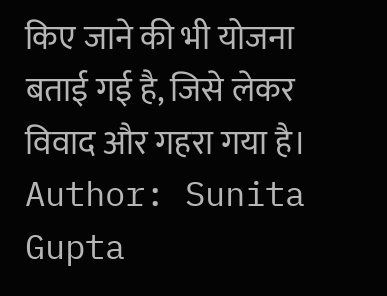किए जाने की भी योजना बताई गई है, जिसे लेकर विवाद और गहरा गया है।
Author: Sunita Gupta